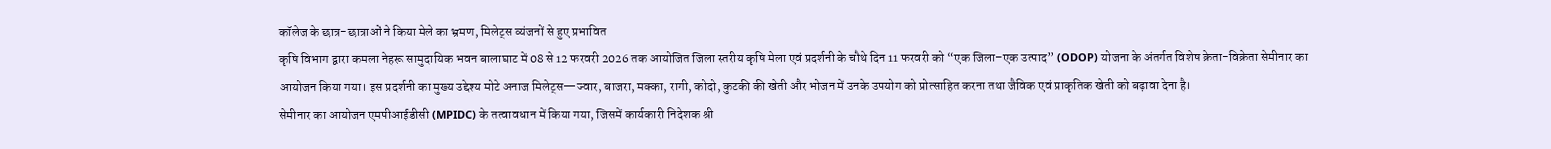कॉलेज के छात्र-छात्राओं ने किया मेले का भ्रमण, मिलेट्स व्यंजनों से हुए प्रभावित
कृषि विभाग द्वारा कमला नेहरू सामुदायिक भवन बालाघाट में 08 से 12 फरवरी 2026 तक आयोजित जिला स्तरीय कृषि मेला एवं प्रदर्शनी के चौथे दिन 11 फरवरी को “एक जिला–एक उत्पाद” (ODOP) योजना के अंतर्गत विशेष क्रेता-विक्रेता सेमीनार का आयोजन किया गया। इस प्रदर्शनी का मुख्य उद्देश्य मोटे अनाज मिलेट्स—ज्वार, बाजरा, मक्का, रागी, कोदो, कुटकी की खेती और भोजन में उनके उपयोग को प्रोत्साहित करना तथा जैविक एवं प्राकृतिक खेती को बढ़ावा देना है।
सेमीनार का आयोजन एमपीआईडीसी (MPIDC) के तत्वावधान में किया गया, जिसमें कार्यकारी निदेशक श्री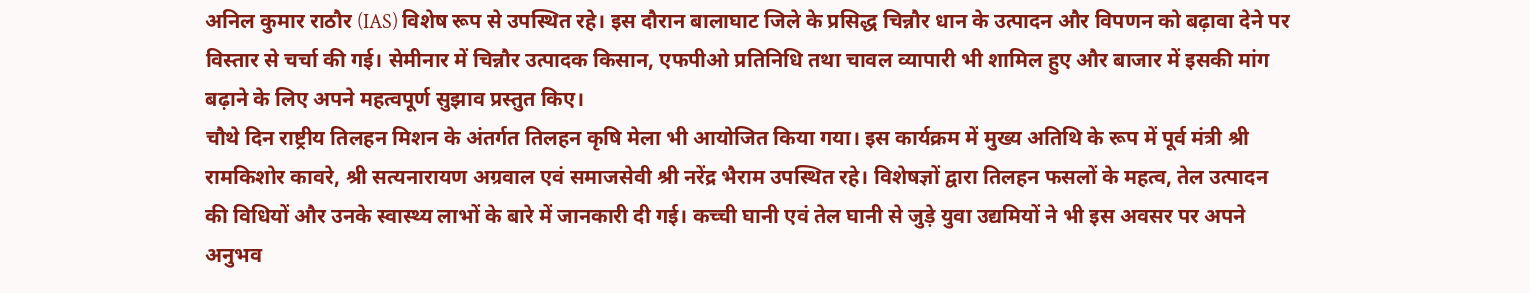अनिल कुमार राठौर (IAS) विशेष रूप से उपस्थित रहे। इस दौरान बालाघाट जिले के प्रसिद्ध चिन्नौर धान के उत्पादन और विपणन को बढ़ावा देने पर विस्तार से चर्चा की गई। सेमीनार में चिन्नौर उत्पादक किसान, एफपीओ प्रतिनिधि तथा चावल व्यापारी भी शामिल हुए और बाजार में इसकी मांग बढ़ाने के लिए अपने महत्वपूर्ण सुझाव प्रस्तुत किए।
चौथे दिन राष्ट्रीय तिलहन मिशन के अंतर्गत तिलहन कृषि मेला भी आयोजित किया गया। इस कार्यक्रम में मुख्य अतिथि के रूप में पूर्व मंत्री श्री रामकिशोर कावरे, श्री सत्यनारायण अग्रवाल एवं समाजसेवी श्री नरेंद्र भैराम उपस्थित रहे। विशेषज्ञों द्वारा तिलहन फसलों के महत्व, तेल उत्पादन की विधियों और उनके स्वास्थ्य लाभों के बारे में जानकारी दी गई। कच्ची घानी एवं तेल घानी से जुड़े युवा उद्यमियों ने भी इस अवसर पर अपने अनुभव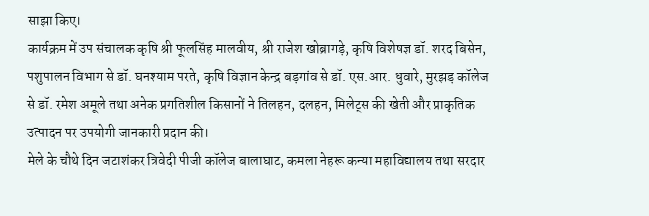साझा किए।
कार्यक्रम में उप संचालक कृषि श्री फूलसिंह मालवीय, श्री राजेश खोब्रागड़े, कृषि विशेषज्ञ डॉ. शरद बिसेन, पशुपालन विभाग से डॉ. घनश्याम परते, कृषि विज्ञान केन्द्र बड़गांव से डॉ. एस.आर. धुवारे, मुरझड़ कॉलेज से डॉ. रमेश अमूले तथा अनेक प्रगतिशील किसानों ने तिलहन, दलहन, मिलेट्स की खेती और प्राकृतिक उत्पादन पर उपयोगी जानकारी प्रदान की।
मेले के चौथे दिन जटाशंकर त्रिवेदी पीजी कॉलेज बालाघाट, कमला नेहरू कन्या महाविद्यालय तथा सरदार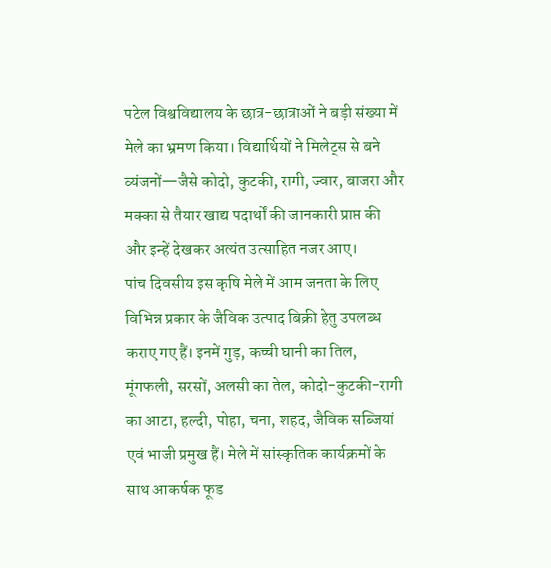पटेल विश्वविद्यालय के छात्र-छात्राओं ने बड़ी संख्या में मेले का भ्रमण किया। विद्यार्थियों ने मिलेट्स से बने व्यंजनों—जैसे कोदो, कुटकी, रागी, ज्वार, बाजरा और मक्का से तैयार खाद्य पदार्थों की जानकारी प्राप्त की और इन्हें देखकर अत्यंत उत्साहित नजर आए।
पांच दिवसीय इस कृषि मेले में आम जनता के लिए विभिन्न प्रकार के जैविक उत्पाद बिक्री हेतु उपलब्ध कराए गए हैं। इनमें गुड़, कच्ची घानी का तिल, मूंगफली, सरसों, अलसी का तेल, कोदो-कुटकी-रागी का आटा, हल्दी, पोहा, चना, शहद, जैविक सब्जियां एवं भाजी प्रमुख हैं। मेले में सांस्कृतिक कार्यक्रमों के साथ आकर्षक फूड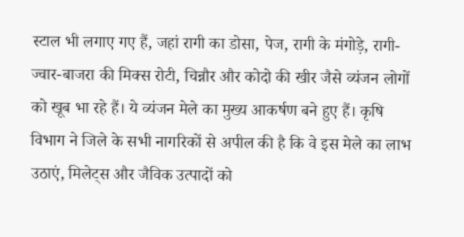स्टाल भी लगाए गए हैं, जहां रागी का डोसा, पेज, रागी के मंगोड़े, रागी-ज्वार-बाजरा की मिक्स रोटी, चिन्नौर और कोदो की खीर जैसे व्यंजन लोगों को खूब भा रहे हैं। ये व्यंजन मेले का मुख्य आकर्षण बने हुए हैं। कृषि विभाग ने जिले के सभी नागरिकों से अपील की है कि वे इस मेले का लाभ उठाएं, मिलेट्स और जैविक उत्पादों को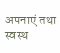अपनाएं तथा स्वस्थ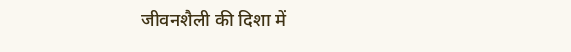जीवनशैली की दिशा में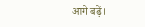आगे बढ़ें।